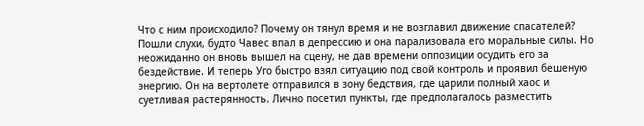Что с ним происходило? Почему он тянул время и не возглавил движение спасателей? Пошли слухи, будто Чавес впал в депрессию и она парализовала его моральные силы. Но неожиданно он вновь вышел на сцену, не дав времени оппозиции осудить его за бездействие. И теперь Уго быстро взял ситуацию под свой контроль и проявил бешеную энергию. Он на вертолете отправился в зону бедствия, где царили полный хаос и суетливая растерянность. Лично посетил пункты, где предполагалось разместить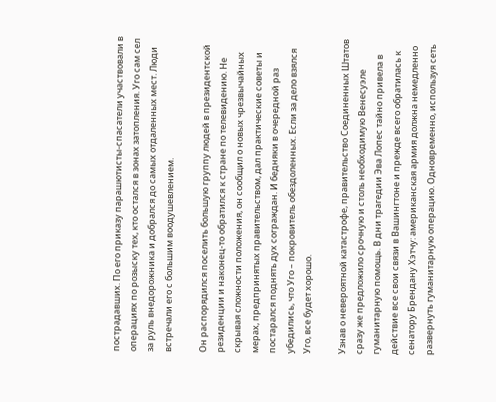пострадавших. По его приказу парашютисты-спасатели участвовали в операциях по розыску тех, кто остался в зонах затопления. Уго сам сел за руль внедорожника и добрался до самых отдаленных мест. Люди встречали его с большим воодушевлением.

Он распорядился поселить большую группу людей в президентской резиденции и наконец-то обратился к стране по телевидению. Не скрывая сложности положения, он сообщил о новых чрезвычайных мерах, предпринятых правительством, дал практические советы и постарался поднять дух сограждан. И бедняки в очередной раз убедились, что Уго – покровитель обездоленных. Если за дело взялся Уго, все будет хорошо.

Узнав о невероятной катастрофе, правительство Соединенных Штатов сразу же предложило срочную и столь необходимую Венесуэле гуманитарную помощь. В дни трагедии Эва Лопес тайно привела в действие все свои связи в Вашингтоне и прежде всего обратилась к сенатору Брендану Хэтчу: американская армия должна немедленно развернуть гуманитарную операцию. Одновременно, используя сеть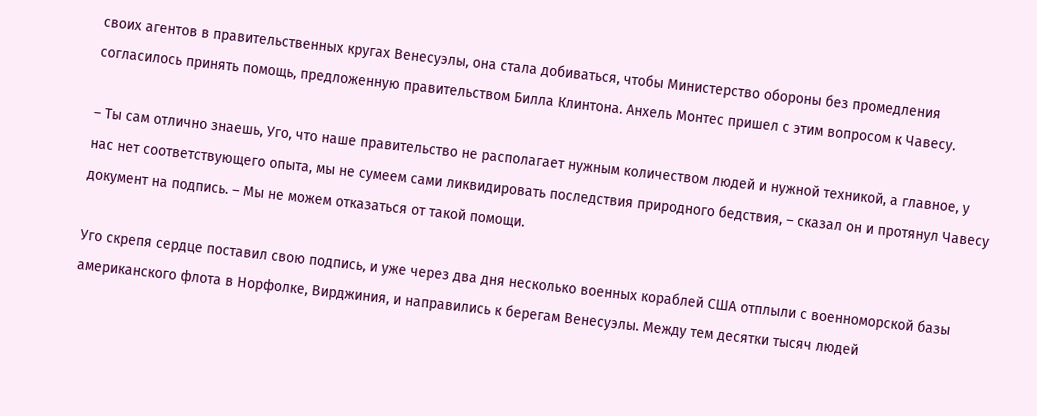своих агентов в правительственных кругах Венесуэлы, она стала добиваться, чтобы Министерство обороны без промедления согласилось принять помощь, предложенную правительством Билла Клинтона. Анхель Монтес пришел с этим вопросом к Чавесу.

– Ты сам отлично знаешь, Уго, что наше правительство не располагает нужным количеством людей и нужной техникой, а главное, у нас нет соответствующего опыта, мы не сумеем сами ликвидировать последствия природного бедствия, – сказал он и протянул Чавесу документ на подпись. – Мы не можем отказаться от такой помощи.

Уго скрепя сердце поставил свою подпись, и уже через два дня несколько военных кораблей США отплыли с военноморской базы американского флота в Норфолке, Вирджиния, и направились к берегам Венесуэлы. Между тем десятки тысяч людей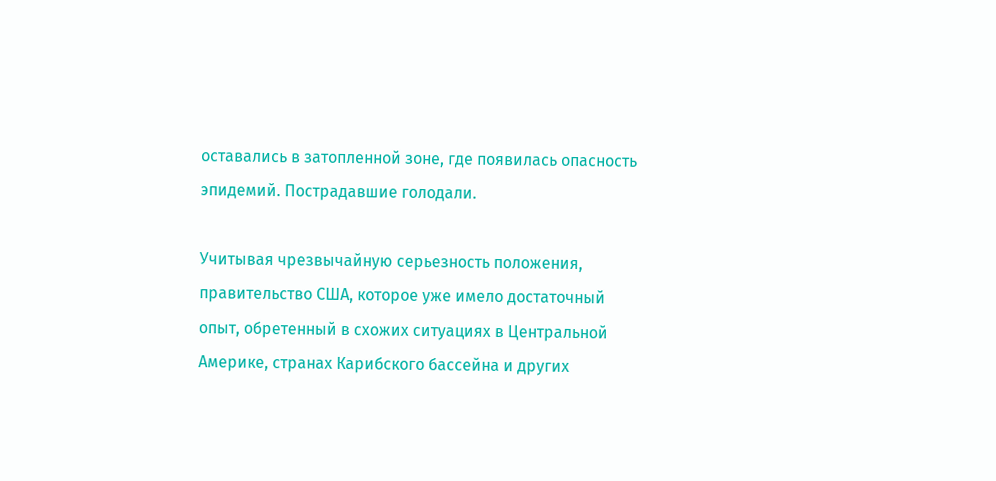оставались в затопленной зоне, где появилась опасность эпидемий. Пострадавшие голодали.

Учитывая чрезвычайную серьезность положения, правительство США, которое уже имело достаточный опыт, обретенный в схожих ситуациях в Центральной Америке, странах Карибского бассейна и других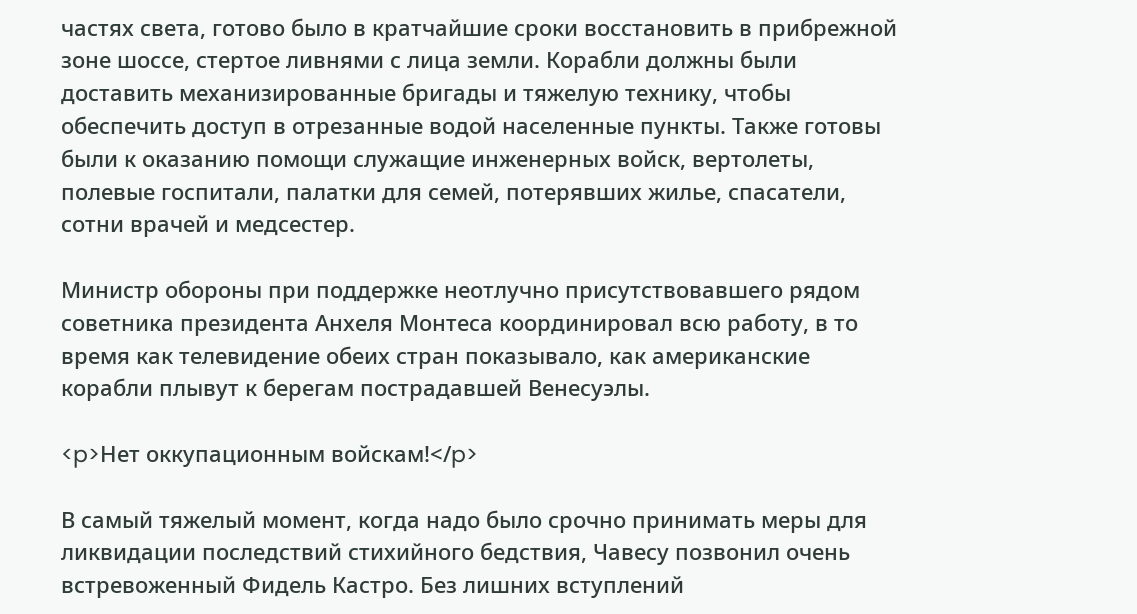частях света, готово было в кратчайшие сроки восстановить в прибрежной зоне шоссе, стертое ливнями с лица земли. Корабли должны были доставить механизированные бригады и тяжелую технику, чтобы обеспечить доступ в отрезанные водой населенные пункты. Также готовы были к оказанию помощи служащие инженерных войск, вертолеты, полевые госпитали, палатки для семей, потерявших жилье, спасатели, сотни врачей и медсестер.

Министр обороны при поддержке неотлучно присутствовавшего рядом советника президента Анхеля Монтеса координировал всю работу, в то время как телевидение обеих стран показывало, как американские корабли плывут к берегам пострадавшей Венесуэлы.

<p>Нет оккупационным войскам!</p>

В самый тяжелый момент, когда надо было срочно принимать меры для ликвидации последствий стихийного бедствия, Чавесу позвонил очень встревоженный Фидель Кастро. Без лишних вступлений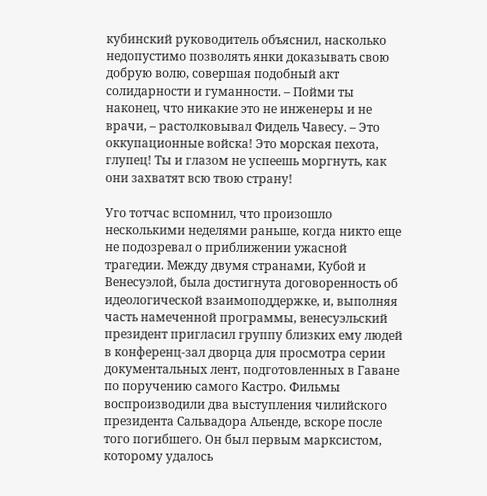кубинский руководитель объяснил, насколько недопустимо позволять янки доказывать свою добрую волю, совершая подобный акт солидарности и гуманности. – Пойми ты наконец, что никакие это не инженеры и не врачи, – растолковывал Фидель Чавесу. – Это оккупационные войска! Это морская пехота, глупец! Ты и глазом не успеешь моргнуть, как они захватят всю твою страну!

Уго тотчас вспомнил, что произошло несколькими неделями раньше, когда никто еще не подозревал о приближении ужасной трагедии. Между двумя странами, Кубой и Венесуэлой, была достигнута договоренность об идеологической взаимоподдержке, и, выполняя часть намеченной программы, венесуэльский президент пригласил группу близких ему людей в конференц-зал дворца для просмотра серии документальных лент, подготовленных в Гаване по поручению самого Кастро. Фильмы воспроизводили два выступления чилийского президента Сальвадора Альенде, вскоре после того погибшего. Он был первым марксистом, которому удалось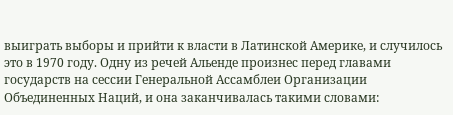выиграть выборы и прийти к власти в Латинской Америке, и случилось это в 1970 году. Одну из речей Альенде произнес перед главами государств на сессии Генеральной Ассамблеи Организации Объединенных Наций, и она заканчивалась такими словами: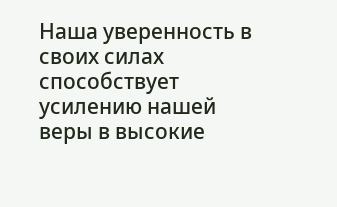Наша уверенность в своих силах способствует усилению нашей веры в высокие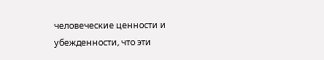человеческие ценности и убежденности, что эти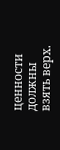ценности должны взять верх.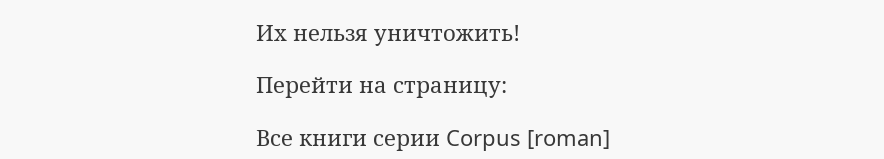Их нельзя уничтожить!

Перейти на страницу:

Все книги серии Corpus [roman]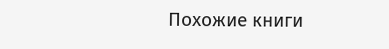Похожие книги